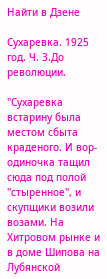Найти в Дзене

Сухаревка. 1925 год. Ч. 3.До революции.

"Сухаревка встарину была местом сбыта краденого. И вор-одиночка тащил сюда под полой "стыренное", и скупщики возили возами. На Хитровом рынке и в доме Шипова на Лубянской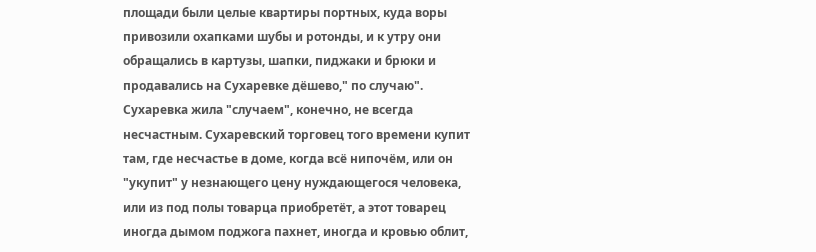площади были целые квартиры портных, куда воры привозили охапками шубы и ротонды, и к утру они обращались в картузы, шапки, пиджаки и брюки и продавались на Сухаревке дёшево," по случаю". Сухаревка жила "случаем", конечно, не всегда несчастным. Сухаревский торговец того времени купит там, где несчастье в доме, когда всё нипочём, или он "укупит" у незнающего цену нуждающегося человека, или из под полы товарца приобретёт, а этот товарец иногда дымом поджога пахнет, иногда и кровью облит,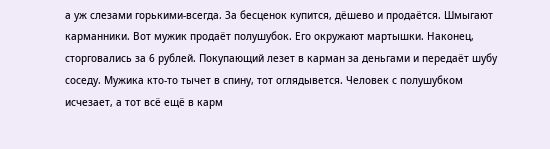а уж слезами горькими-всегда. За бесценок купится, дёшево и продаётся. Шмыгают карманники. Вот мужик продаёт полушубок. Его окружают мартышки. Наконец, сторговались за 6 рублей. Покупающий лезет в карман за деньгами и передаёт шубу соседу. Мужика кто-то тычет в спину, тот оглядывется. Человек с полушубком исчезает, а тот всё ещё в карм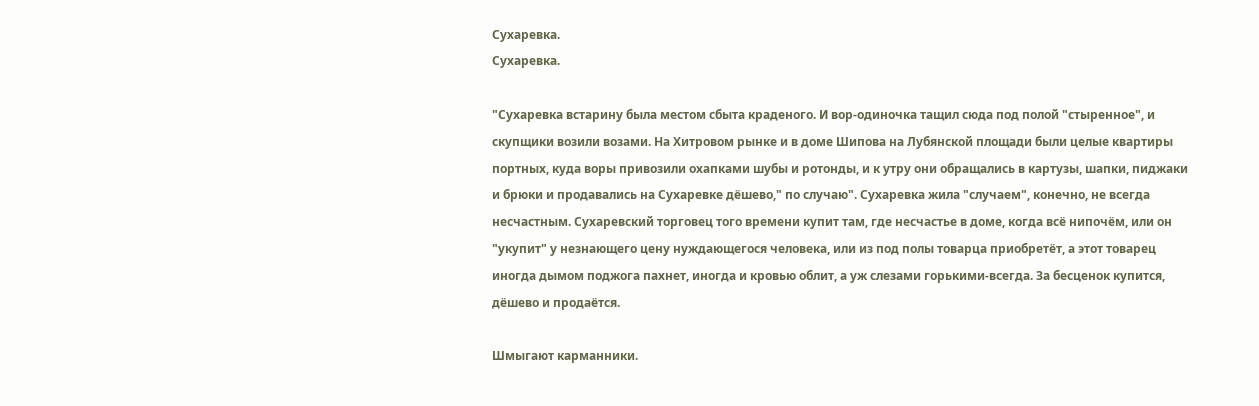Сухаревка.
Сухаревка.

"Сухаревка встарину была местом сбыта краденого. И вор-одиночка тащил сюда под полой "стыренное", и скупщики возили возами. На Хитровом рынке и в доме Шипова на Лубянской площади были целые квартиры портных, куда воры привозили охапками шубы и ротонды, и к утру они обращались в картузы, шапки, пиджаки и брюки и продавались на Сухаревке дёшево," по случаю". Сухаревка жила "случаем", конечно, не всегда несчастным. Сухаревский торговец того времени купит там, где несчастье в доме, когда всё нипочём, или он "укупит" у незнающего цену нуждающегося человека, или из под полы товарца приобретёт, а этот товарец иногда дымом поджога пахнет, иногда и кровью облит, а уж слезами горькими-всегда. За бесценок купится, дёшево и продаётся.

Шмыгают карманники.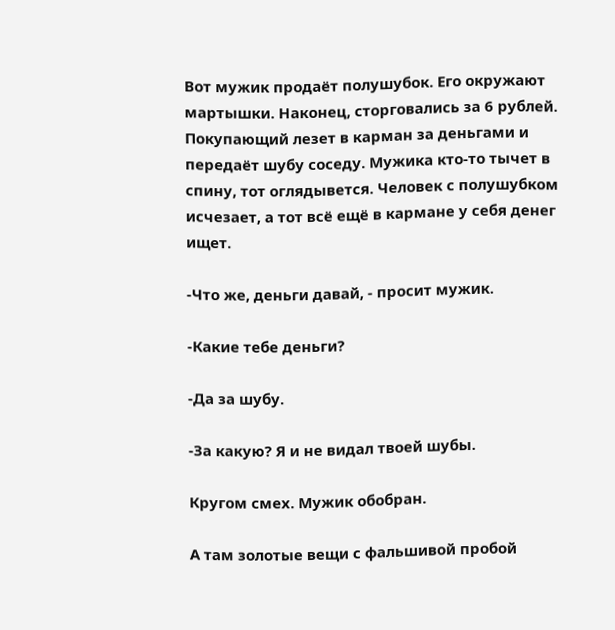Вот мужик продаёт полушубок. Его окружают мартышки. Наконец, сторговались за 6 рублей. Покупающий лезет в карман за деньгами и передаёт шубу соседу. Мужика кто-то тычет в спину, тот оглядывется. Человек с полушубком исчезает, а тот всё ещё в кармане у себя денег ищет.

-Что же, деньги давай, - просит мужик.

-Какие тебе деньги?

-Да за шубу.

-За какую? Я и не видал твоей шубы.

Кругом смех. Мужик обобран.

А там золотые вещи с фальшивой пробой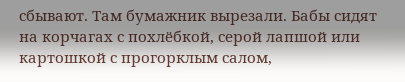сбывают. Там бумажник вырезали. Бабы сидят на корчагах с похлёбкой, серой лапшой или картошкой с прогорклым салом,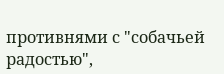противнями с "собачьей радостью",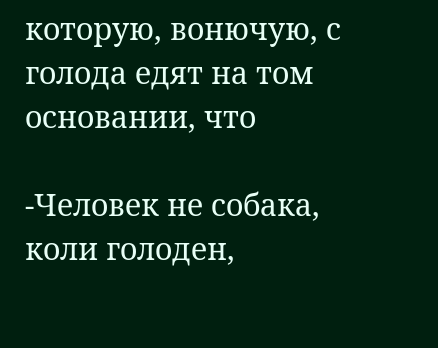которую, вонючую, с голода едят на том основании, что

-Человек не собака, коли голоден,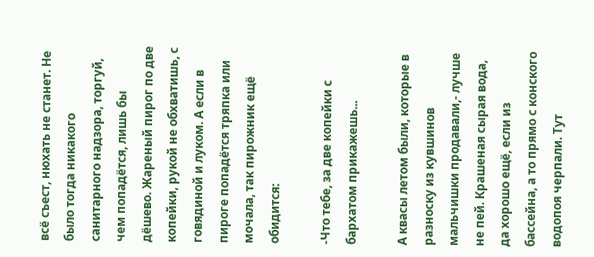всё съест, нюхать не станет. Не было тогда никакого санитарного надзора, торгуй, чем попадётся, лишь бы дёшево. Жареный пирог по две копейки, рукой не обхватишь, с говядиной и луком. А если в пироге попадётся тряпка или мочала, так пирожник ещё обидится:

-Что тебе, за две копейки с бархатом прикажешь...

А квасы летом были, которые в разноску из кувшинов мальчишки продавали,- лучше не пей. Крашеная сырая вода, да хорошо ещё, если из бассейна, а то прямо с конского водопоя черпали. Тут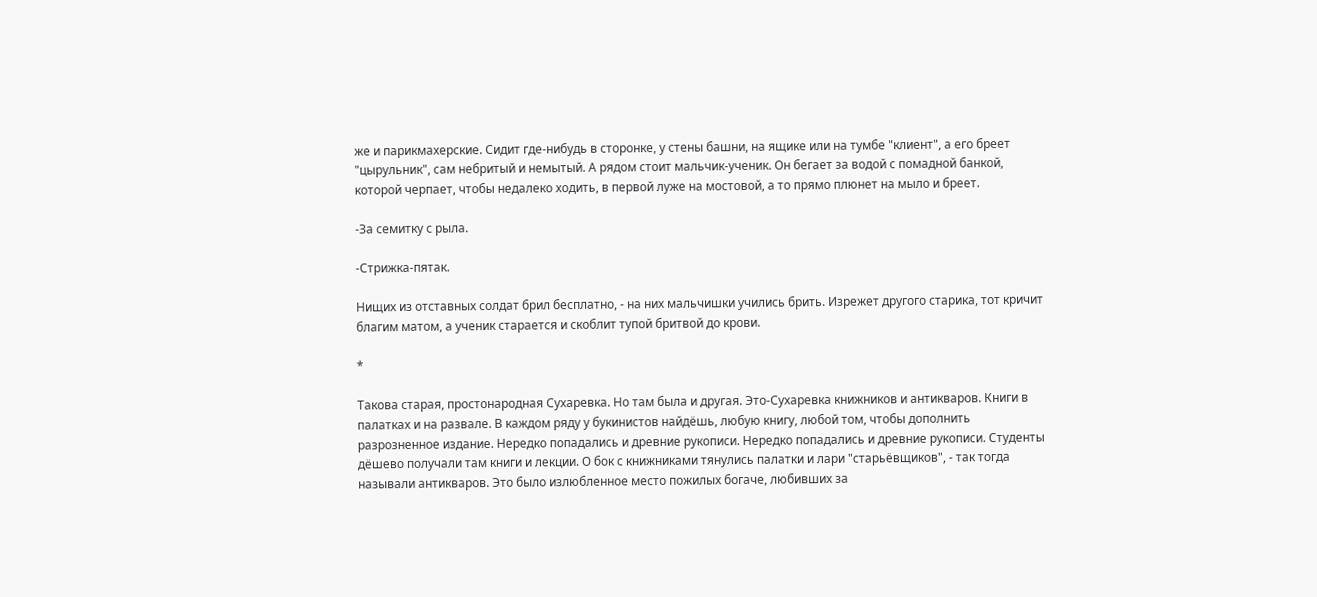же и парикмахерские. Сидит где-нибудь в сторонке, у стены башни, на ящике или на тумбе "клиент", а его бреет "цырульник", сам небритый и немытый. А рядом стоит мальчик-ученик. Он бегает за водой с помадной банкой, которой черпает, чтобы недалеко ходить, в первой луже на мостовой, а то прямо плюнет на мыло и бреет.

-За семитку с рыла.

-Стрижка-пятак.

Нищих из отставных солдат брил бесплатно, - на них мальчишки учились брить. Изрежет другого старика, тот кричит благим матом, а ученик старается и скоблит тупой бритвой до крови.

*

Такова старая, простонародная Сухаревка. Но там была и другая. Это-Сухаревка книжников и антикваров. Книги в палатках и на развале. В каждом ряду у букинистов найдёшь, любую книгу, любой том, чтобы дополнить разрозненное издание. Нередко попадались и древние рукописи. Нередко попадались и древние рукописи. Студенты дёшево получали там книги и лекции. О бок с книжниками тянулись палатки и лари "старьёвщиков", - так тогда называли антикваров. Это было излюбленное место пожилых богаче, любивших за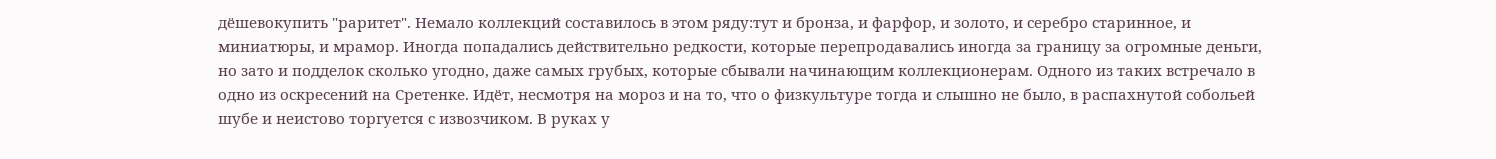дёшевокупить "раритет". Немало коллекций составилось в этом ряду:тут и бронза, и фарфор, и золото, и серебро старинное, и миниатюры, и мрамор. Иногда попадались действительно редкости, которые перепродавались иногда за границу за огромные деньги, но зато и подделок сколько угодно, даже самых грубых, которые сбывали начинающим коллекционерам. Одного из таких встречало в одно из оскресений на Сретенке. Идёт, несмотря на мороз и на то, что о физкультуре тогда и слышно не было, в распахнутой собольей шубе и неистово торгуется с извозчиком. В руках у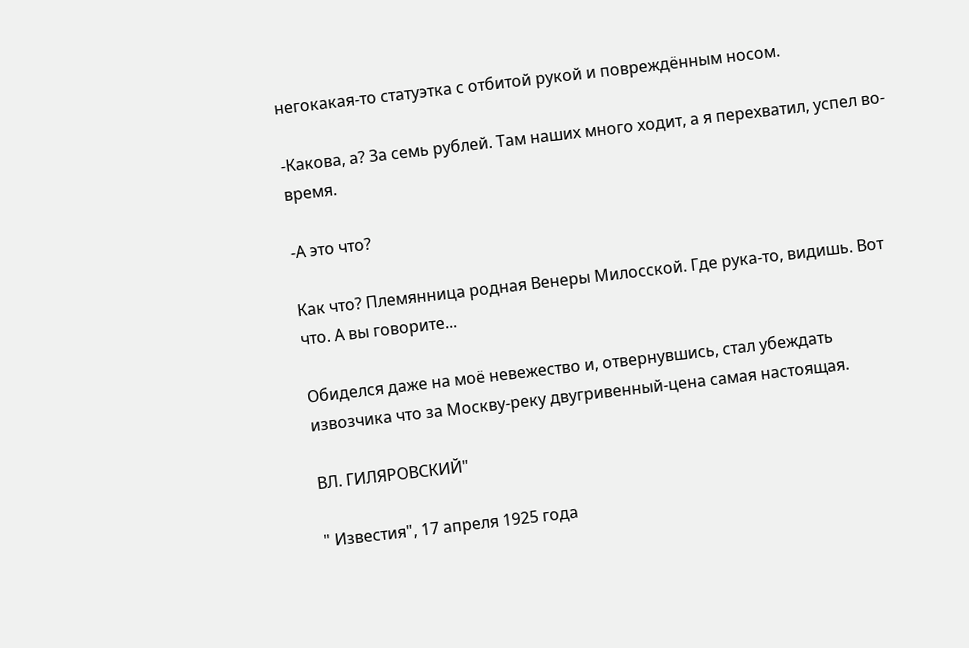негокакая-то статуэтка с отбитой рукой и повреждённым носом.

-Какова, а? За семь рублей. Там наших много ходит, а я перехватил, успел во-время.

-А это что?

Как что? Племянница родная Венеры Милосской. Где рука-то, видишь. Вот что. А вы говорите...

Обиделся даже на моё невежество и, отвернувшись, стал убеждать извозчика что за Москву-реку двугривенный-цена самая настоящая.

ВЛ. ГИЛЯРОВСКИЙ"

" Известия", 17 апреля 1925 года